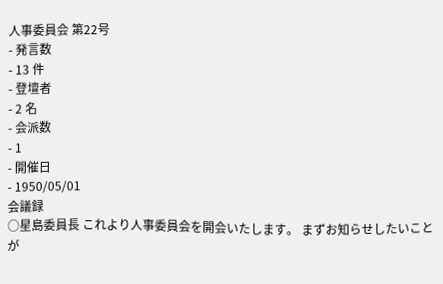人事委員会 第22号
- 発言数
- 13 件
- 登壇者
- 2 名
- 会派数
- 1
- 開催日
- 1950/05/01
会議録
○星島委員長 これより人事委員会を開会いたします。 まずお知らせしたいことが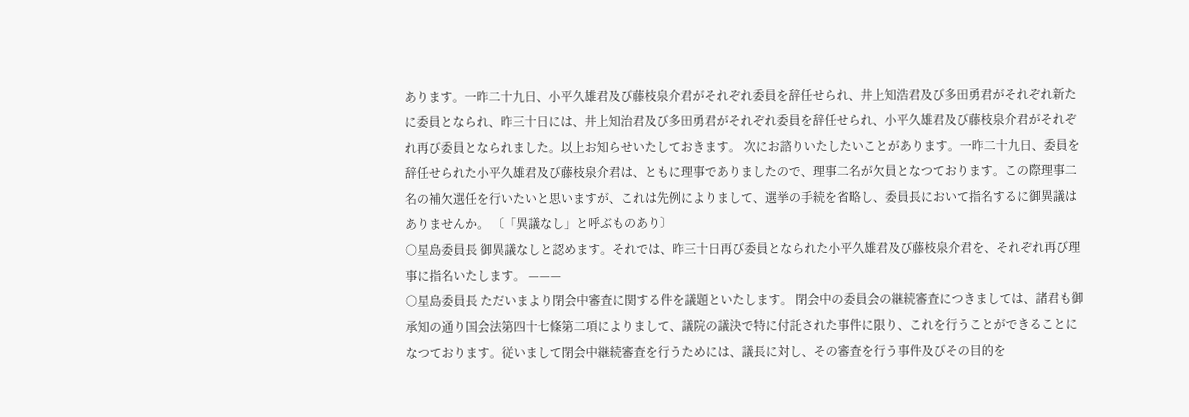あります。一昨二十九日、小平久雄君及び藤枝泉介君がそれぞれ委員を辞任せられ、井上知浩君及び多田勇君がそれぞれ新たに委員となられ、昨三十日には、井上知治君及び多田勇君がそれぞれ委員を辞任せられ、小平久雄君及び藤枝泉介君がそれぞれ再び委員となられました。以上お知らせいたしておきます。 次にお諮りいたしたいことがあります。一昨二十九日、委員を辞任せられた小平久雄君及び藤枝泉介君は、ともに理事でありましたので、理事二名が欠員となつております。この際理事二名の補欠選任を行いたいと思いますが、これは先例によりまして、選挙の手続を省略し、委員長において指名するに御異議はありませんか。 〔「異議なし」と呼ぶものあり〕
○星島委員長 御異議なしと認めます。それでは、昨三十日再び委員となられた小平久雄君及び藤枝泉介君を、それぞれ再び理事に指名いたします。 ———
○星島委員長 ただいまより閉会中審査に関する件を議題といたします。 閉会中の委員会の継続審査につきましては、諸君も御承知の通り国会法第四十七條第二項によりまして、議院の議決で特に付託された事件に限り、これを行うことができることになつております。従いまして閉会中継続審査を行うためには、議長に対し、その審査を行う事件及びその目的を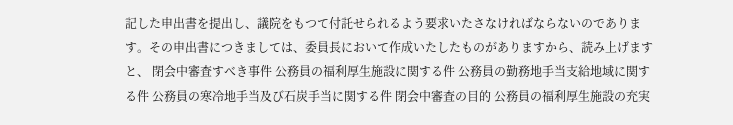記した申出書を提出し、議院をもつて付託せられるよう要求いたさなければならないのであります。その申出書につきましては、委員長において作成いたしたものがありますから、読み上げますと、 閉会中審査すべき事件 公務員の福利厚生施設に関する件 公務員の勤務地手当支給地域に関する件 公務員の寒冷地手当及び石炭手当に関する件 閉会中審査の目的 公務員の福利厚生施設の充実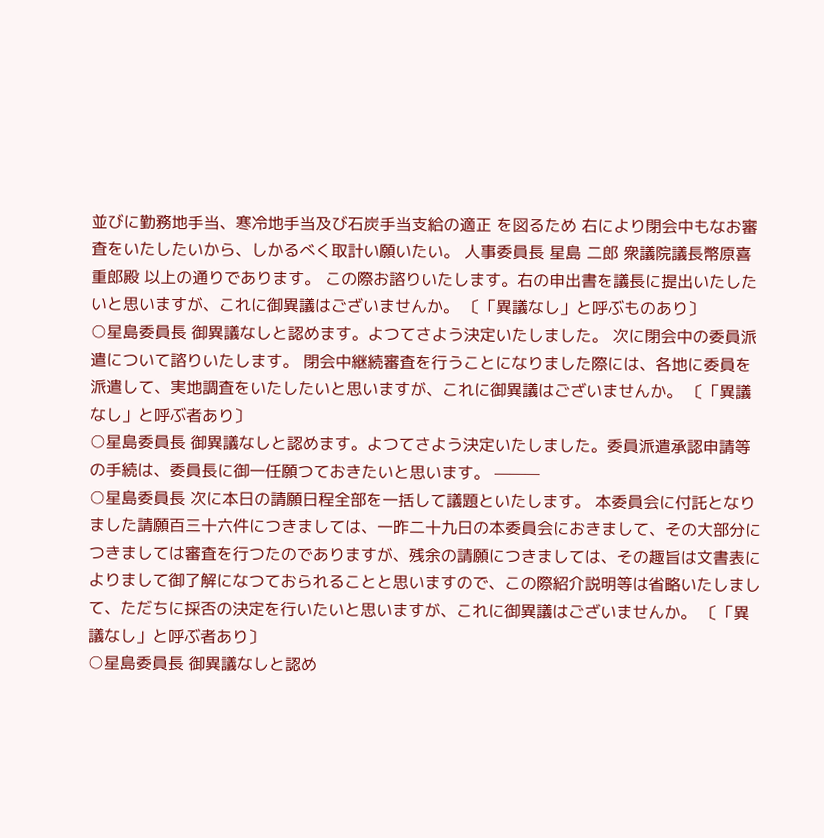並びに勤務地手当、寒冷地手当及び石炭手当支給の適正 を図るため 右により閉会中もなお審査をいたしたいから、しかるべく取計い願いたい。 人事委員長 星島 二郎 衆議院議長幣原喜重郎殿 以上の通りであります。 この際お諮りいたします。右の申出書を議長に提出いたしたいと思いますが、これに御異議はございませんか。 〔「異議なし」と呼ぶものあり〕
○星島委員長 御異議なしと認めます。よつてさよう決定いたしました。 次に閉会中の委員派遣について諮りいたします。 閉会中継続審査を行うことになりました際には、各地に委員を派遣して、実地調査をいたしたいと思いますが、これに御異議はございませんか。 〔「異議なし」と呼ぶ者あり〕
○星島委員長 御異議なしと認めます。よつてさよう決定いたしました。委員派遣承認申請等の手続は、委員長に御一任願つておきたいと思います。 ———
○星島委員長 次に本日の請願日程全部を一括して議題といたします。 本委員会に付託となりました請願百三十六件につきましては、一昨二十九日の本委員会におきまして、その大部分につきましては審査を行つたのでありますが、残余の請願につきましては、その趣旨は文書表によりまして御了解になつておられることと思いますので、この際紹介説明等は省略いたしまして、ただちに採否の決定を行いたいと思いますが、これに御異議はございませんか。 〔「異議なし」と呼ぶ者あり〕
○星島委員長 御異議なしと認め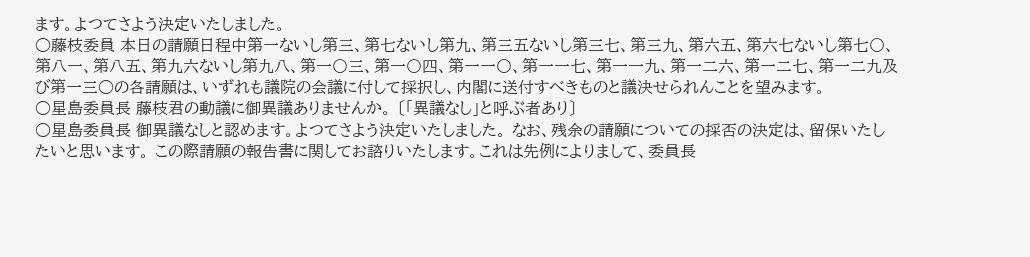ます。よつてさよう決定いたしました。
○藤枝委員 本日の請願日程中第一ないし第三、第七ないし第九、第三五ないし第三七、第三九、第六五、第六七ないし第七〇、第八一、第八五、第九六ないし第九八、第一〇三、第一〇四、第一一〇、第一一七、第一一九、第一二六、第一二七、第一二九及び第一三○の各請願は、いずれも議院の会議に付して採択し、内閣に送付すべきものと議決せられんことを望みます。
○星島委員長 藤枝君の動議に御異議ありませんか。 〔「異議なし」と呼ぶ者あり〕
○星島委員長 御異議なしと認めます。よつてさよう決定いたしました。 なお、残余の請願についての採否の決定は、留保いたしたいと思います。 この際請願の報告書に関してお諮りいたします。これは先例によりまして、委員長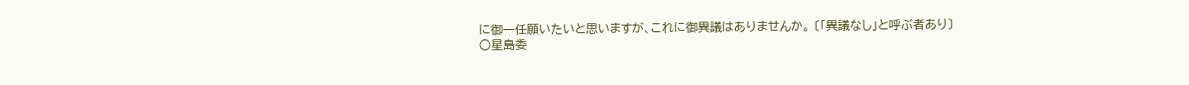に御一任願いたいと思いますが、これに御異議はありませんか。 〔「異議なし」と呼ぶ者あり〕
○星島委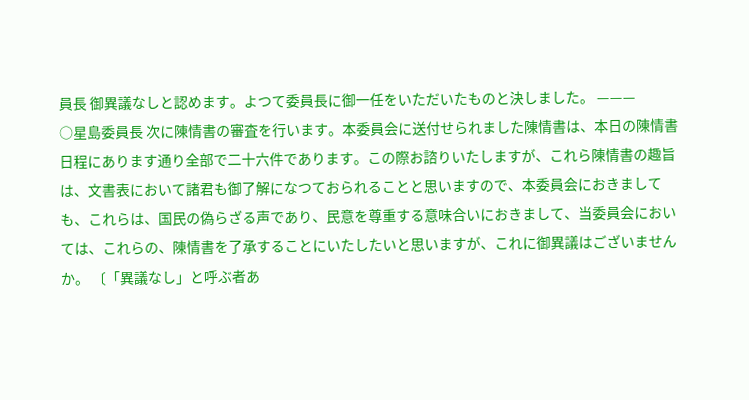員長 御異議なしと認めます。よつて委員長に御一任をいただいたものと決しました。 ———
○星島委員長 次に陳情書の審査を行います。本委員会に送付せられました陳情書は、本日の陳情書日程にあります通り全部で二十六件であります。この際お諮りいたしますが、これら陳情書の趣旨は、文書表において諸君も御了解になつておられることと思いますので、本委員会におきましても、これらは、国民の偽らざる声であり、民意を尊重する意味合いにおきまして、当委員会においては、これらの、陳情書を了承することにいたしたいと思いますが、これに御異議はございませんか。 〔「異議なし」と呼ぶ者あ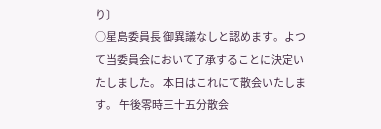り〕
○星島委員長 御異議なしと認めます。よつて当委員会において了承することに決定いたしました。 本日はこれにて散会いたします。 午後零時三十五分散会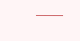———